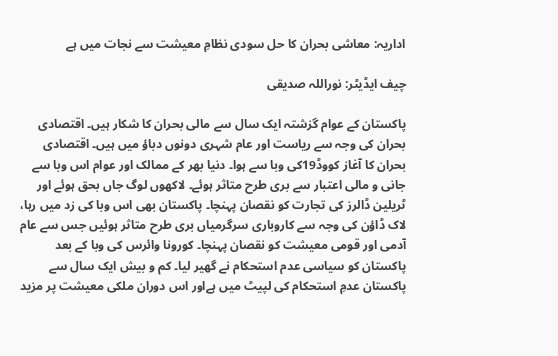اداریہ: معاشی بحران کا حل سودی نظامِ معیشت سے نجات میں ہے

چیف ایڈیٹر: نوراللہ صدیقی

پاکستان کے عوام گزشتہ ایک سال سے مالی بحران کا شکار ہیں۔ اقتصادی بحران کی وجہ سے ریاست اور عام شہری دونوں دباؤ میں ہیں۔ اقتصادی بحران کا آغاز کووڈ19کی وبا سے ہوا۔ دنیا بھر کے ممالک اور عوام اس وبا سے جانی و مالی اعتبار سے بری طرح متاثر ہوئے۔ لاکھوں لوگ جاں بحق ہوئے اور ٹریلین ڈالرز کی تجارت کو نقصان پہنچا۔ پاکستان بھی اس وبا کی زد میں رہا، لاک ڈاؤن کی وجہ سے کاروباری سرگرمیاں بری طرح متاثر ہوئیں جس سے عام آدمی اور قومی معیشت کو نقصان پہنچا۔ کورونا وائرس کی وبا کے بعد پاکستان کو سیاسی عدم استحکام نے گھیر لیا۔ کم و بیش ایک سال سے پاکستان عدمِ استحکام کی لپیٹ میں ہےاور اس دوران ملکی معیشت پر مزید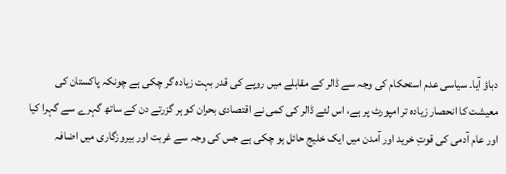دباؤ آیا۔ سیاسی عدم استحکام کی وجہ سے ڈالر کے مقابلے میں روپے کی قدر بہت زیادہ گر چکی ہے چونکہ پاکستان کی معیشت کا انحصار زیادہ تر امپورٹ پر ہے، اس لئے ڈالر کی کمی نے اقتصادی بحران کو ہر گزرتے دن کے ساتھ گہرے سے گہرا کیا اور عام آدمی کی قوتِ خرید اور آمدن میں ایک خلیج حائل ہو چکی ہے جس کی وجہ سے غربت اور بیروزگاری میں اضافہ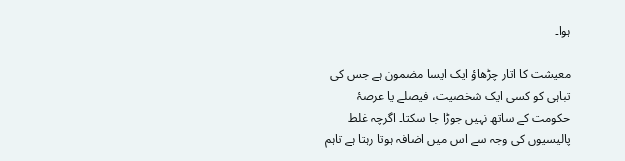ہوا۔

معیشت کا اتار چڑھاؤ ایک ایسا مضمون ہے جس کی تباہی کو کسی ایک شخصیت، فیصلے یا عرصۂ حکومت کے ساتھ نہیں جوڑا جا سکتا۔ اگرچہ غلط پالیسیوں کی وجہ سے اس میں اضافہ ہوتا رہتا ہے تاہم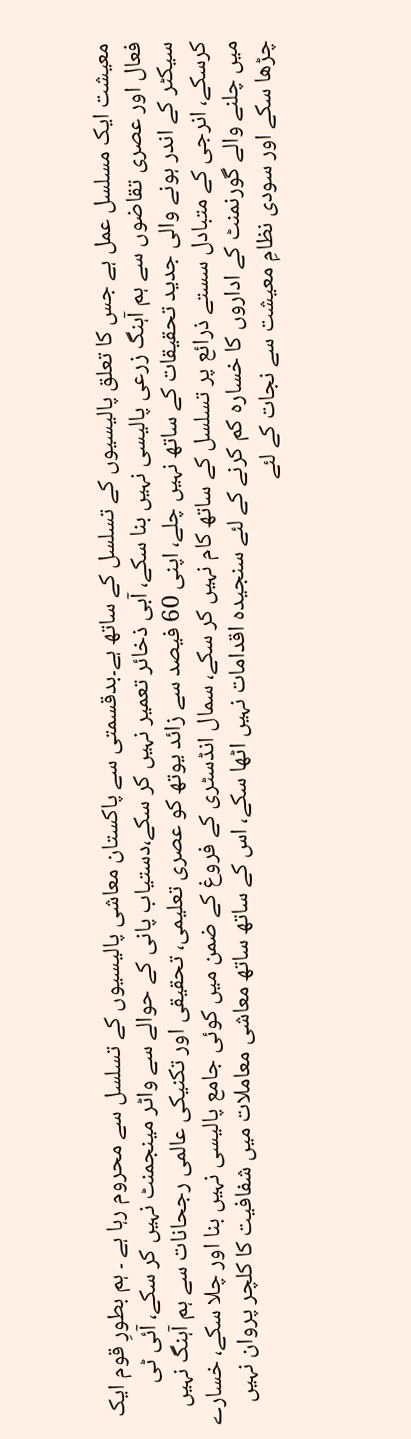معیشت ایک مسلسل عمل ہے جس کا تعلق پالیسیوں کے تسلسل کے ساتھ ہے۔بدقسمتی سے پاکستان معاشی پالیسیوں کے تسلسل سے محروم رہا ہے ۔ ہم بطورِ قوم ایک فعال اور عصری تقاضوں سے ہم آہنگ زرعی پالیسی نہیں بنا سکے، آبی ذخائر تعمیر نہیں کر سکے،دستیاب پانی کے حوالے سے واٹر مینجمنٹ نہیں کر سکے، آئی ٹی سیکٹر کے اندر ہونے والی جدید تحقیقات کے ساتھ نہیں چلے، اپنی 60 فیصد سے زائد یوتھ کو عصری تعلیمی، تحقیقی اور تکنیکی عالمی رجحانات سے ہم آہنگ نہیں کرسکے، انرجی کے متبادل سستے ذرائع پر تسلسل کے ساتھ کام نہیں کر سکے، سمال انڈسٹری کے فروغ کے ضمن میں کوئی جامع پالیسی نہیں بنا اور چلا سکے، خسارے میں چلنے والے گورنمنٹ کے اداروں کا خسارہ کم کرنے کے لئے سنجیدہ اقدامات نہیں اٹھا سکے، اس کے ساتھ ساتھ معاشی معاملات میں شفافیت کا کلچر پروان نہیں چڑھا سکے اور سودی نظامِ معیشت سے نجات کے لئے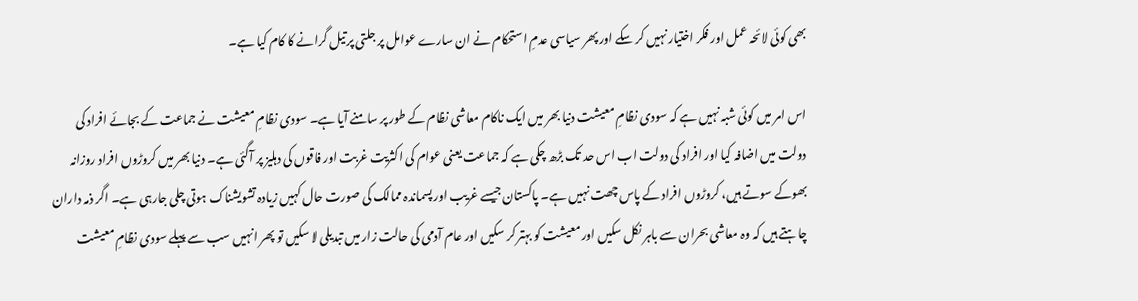بھی کوئی لائحہ عمل اور فکر اختیار نہیں کر سکے اور پھر سیاسی عدمِ استحکام نے ان سارے عوامل پر جلتی پر تیل گرانے کا کام کیا ہے۔

اس امر میں کوئی شبہ نہیں ہے کہ سودی نظامِ معیشت دنیا بھر میں ایک ناکام معاشی نظام کے طور پر سامنے آیا ہے۔ سودی نظامِ معیشت نے جماعت کے بجائے افراد کی دولت میں اضافہ کیا اور افراد کی دولت اب اس حد تک بڑھ چکی ہے کہ جماعت یعنی عوام کی اکثریت غربت اور فاقوں کی دہلیز پر آگئی ہے۔ دنیا بھر میں کروڑوں افراد روزانہ بھوکے سوتے ہیں، کروڑوں افراد کے پاس چھت نہیں ہے۔ پاکستان جیسے غریب اور پسماندہ ممالک کی صورت حال کہیں زیادہ تشویشناک ہوتی چلی جارہی ہے۔ اگر ذمہ داران چاہتے ہیں کہ وہ معاشی بحران سے باہر نکل سکیں اور معیشت کو بہتر کر سکیں اور عام آدمی کی حالت زار میں تبدیلی لا سکیں تو پھر انہیں سب سے پہلے سودی نظامِ معیشت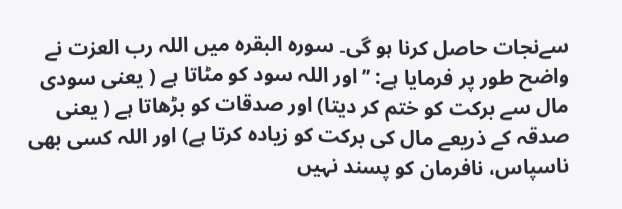سےنجات حاصل کرنا ہو گی۔ سورہ البقرہ میں اللہ رب العزت نے واضح طور پر فرمایا ہے: ’’اور اللہ سود کو مٹاتا ہے ( یعنی سودی مال سے برکت کو ختم کر دیتا) اور صدقات کو بڑھاتا ہے ( یعنی صدقہ کے ذریعے مال کی برکت کو زیادہ کرتا ہے) اور اللہ کسی بھی ناسپاس، نافرمان کو پسند نہیں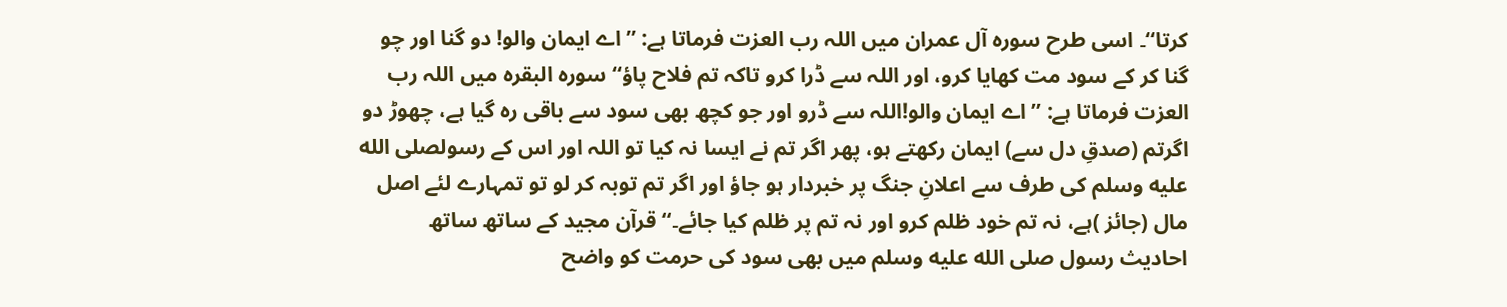کرتا‘‘۔ اسی طرح سورہ آل عمران میں اللہ رب العزت فرماتا ہے: ’’اے ایمان والو! دو گنا اور چو گنا کر کے سود مت کھایا کرو، اور اللہ سے ڈرا کرو تاکہ تم فلاح پاؤ‘‘ سورہ البقرہ میں اللہ رب العزت فرماتا ہے: ’’اے ایمان والو!اللہ سے ڈرو اور جو کچھ بھی سود سے باقی رہ گیا ہے، چھوڑ دو اگرتم (صدقِ دل سے) ایمان رکھتے ہو، پھر اگر تم نے ایسا نہ کیا تو اللہ اور اس کے رسولصلى الله عليه وسلم کی طرف سے اعلانِ جنگ پر خبردار ہو جاؤ اور اگر تم توبہ کر لو تو تمہارے لئے اصل مال (جائز )ہے، نہ تم خود ظلم کرو اور نہ تم پر ظلم کیا جائے۔‘‘ قرآن مجید کے ساتھ ساتھ احادیث رسول صلى الله عليه وسلم میں بھی سود کی حرمت کو واضح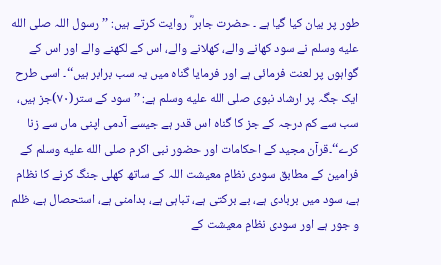طور پر بیان کیا گیا ہے ۔ حضرت جابر ؓ روایت کرتے ہیں: ’’رسول اللہ صلى الله عليه وسلم نے سود کھانے والے، کھلانے والے، اس کے لکھنے والے اور اس کے گواہوں پر لعنت فرمائی ہے اور فرمایا گناہ میں یہ سب برابر ہیں‘‘۔ اسی طرح ایک جگہ پر ارشاد نبوی صلى الله عليه وسلم ہے: ’’سود کے ستر(۷۰)جز ہیں، سب سے کم درجہ کے جز کا گناہ اس قدر ہے جیسے آدمی اپنی ماں سے زنا کرے‘‘۔قرآن مجید کے احکامات اور حضور نبی اکرم صلى الله عليه وسلم کے فرامین کے مطابق سودی نظامِ معیشت اللہ کے ساتھ کھلی جنگ کرنے کا نظام ہے، سود میں بربادی ہے، بے برکتی ہے، تباہی ہے، بدامنی ہے، استحصال ہے، ظلم و جور ہے اور سودی نظامِ معیشت کے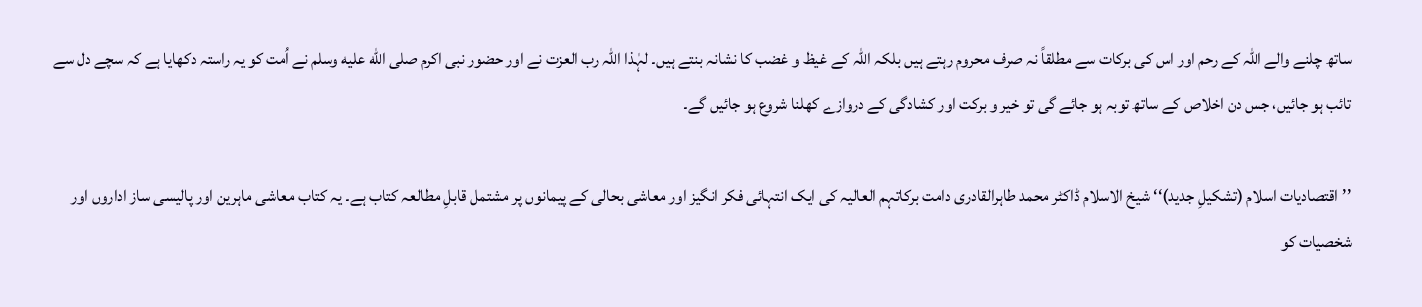ساتھ چلنے والے اللہ کے رحم اور اس کی برکات سے مطلقاً نہ صرف محروم رہتے ہیں بلکہ اللہ کے غیظ و غضب کا نشانہ بنتے ہیں۔ لہٰذا اللہ رب العزت نے اور حضور نبی اکرم صلى الله عليه وسلم نے اُمت کو یہ راستہ دکھایا ہے کہ سچے دل سے تائب ہو جائیں، جس دن اخلاص کے ساتھ توبہ ہو جائے گی تو خیر و برکت اور کشادگی کے دروازے کھلنا شروع ہو جائیں گے۔

’’اقتصادیات اسلام (تشکیلِ جدید)‘‘ شیخ الاسلام ڈاکٹر محمد طاہرالقادری دامت برکاتہم العالیہ کی ایک انتہائی فکر انگیز اور معاشی بحالی کے پیمانوں پر مشتمل قابلِ مطالعہ کتاب ہے۔ یہ کتاب معاشی ماہرین اور پالیسی ساز اداروں اور شخصیات کو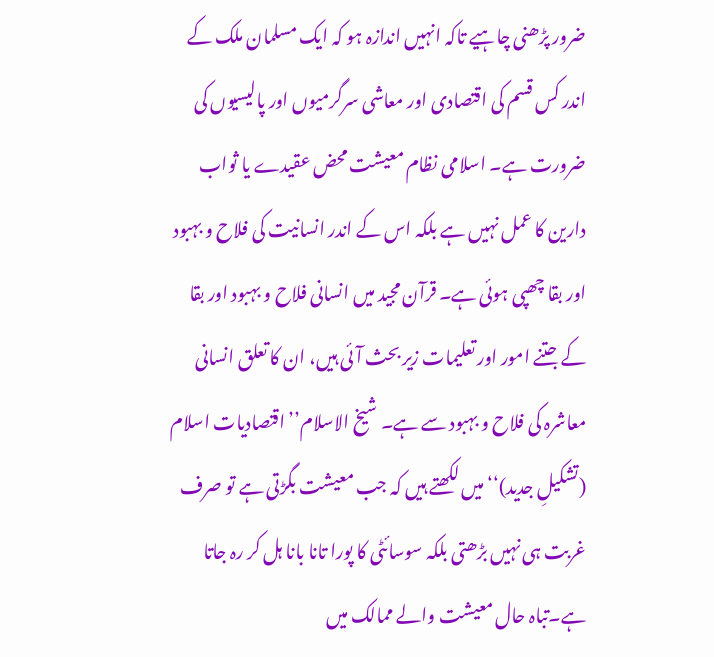ضرور پڑھنی چاہیے تاکہ انہیں اندازہ ہو کہ ایک مسلمان ملک کے اندر کس قسم کی اقتصادی اور معاشی سرگرمیوں اور پالیسیوں کی ضرورت ہے۔ اسلامی نظام معیشت محض عقیدے یا ثواب دارین کا عمل نہیں ہے بلکہ اس کے اندر انسانیت کی فلاح و بہبود اور بقا چھپی ہوئی ہے۔ قرآن مجید میں انسانی فلاح و بہبود اور بقا کے جتنے امور اور تعلیمات زیر بحث آئی ہیں، ان کا تعلق انسانی معاشرہ کی فلاح و بہبود سے ہے۔ شیخ الاسلام’’اقتصادیات اسلام (تشکیلِ جدید)‘‘ میں لکھتے ہیں کہ جب معیشت بگڑتی ہے تو صرف غربت ہی نہیں بڑھتی بلکہ سوسائٹی کا پورا تانا بانا ہل کر رہ جاتا ہے۔تباہ حال معیشت والے ممالک میں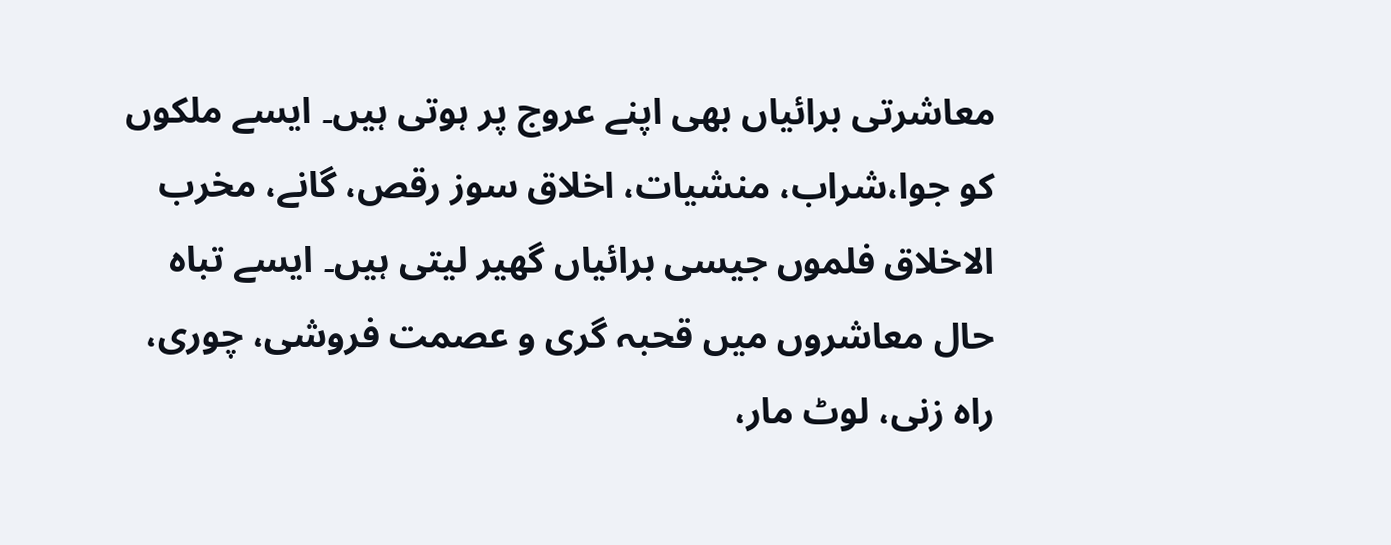معاشرتی برائیاں بھی اپنے عروج پر ہوتی ہیں۔ ایسے ملکوں کو جوا،شراب، منشیات، اخلاق سوز رقص، گانے، مخرب الاخلاق فلموں جیسی برائیاں گھیر لیتی ہیں۔ ایسے تباہ حال معاشروں میں قحبہ گری و عصمت فروشی، چوری، راہ زنی، لوٹ مار،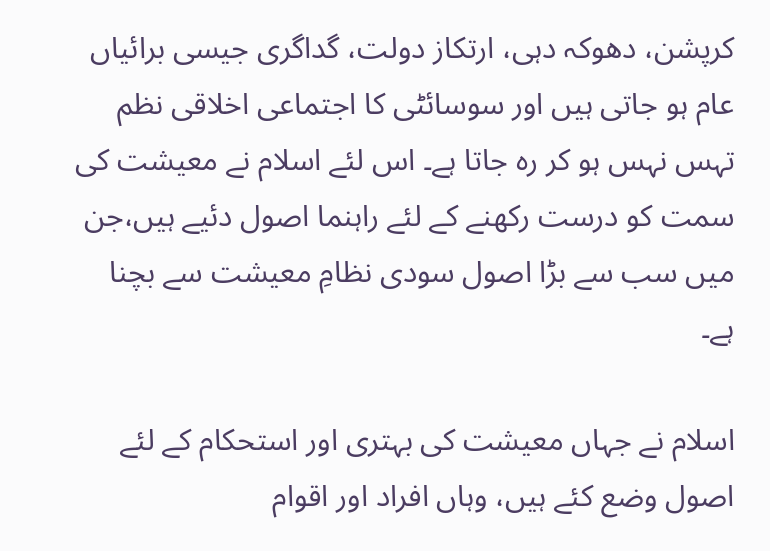کرپشن، دھوکہ دہی، ارتکاز دولت، گداگری جیسی برائیاں عام ہو جاتی ہیں اور سوسائٹی کا اجتماعی اخلاقی نظم تہس نہس ہو کر رہ جاتا ہے۔ اس لئے اسلام نے معیشت کی سمت کو درست رکھنے کے لئے راہنما اصول دئیے ہیں،جن میں سب سے بڑا اصول سودی نظامِ معیشت سے بچنا ہے۔

اسلام نے جہاں معیشت کی بہتری اور استحکام کے لئے اصول وضع کئے ہیں، وہاں افراد اور اقوام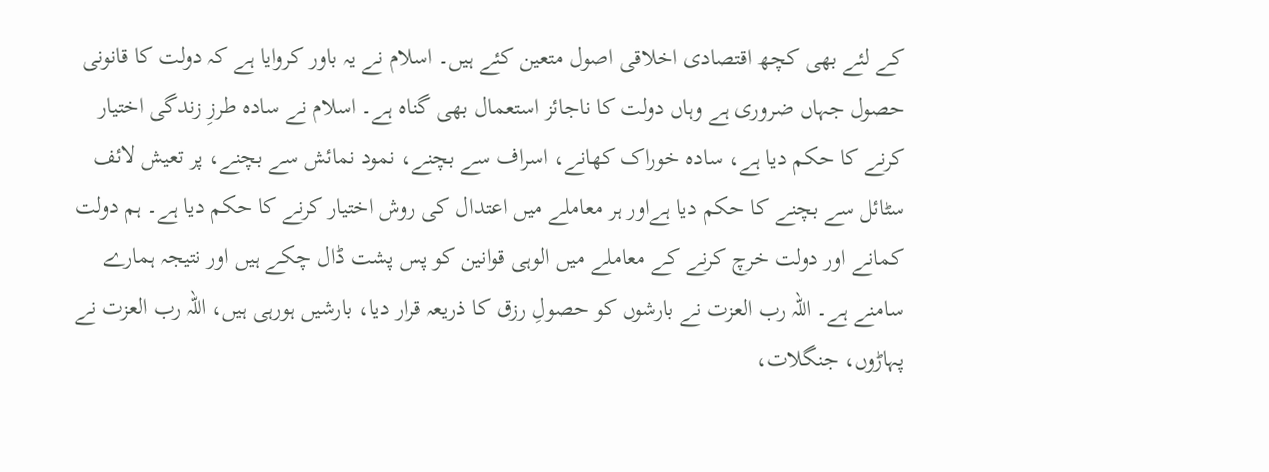کے لئے بھی کچھ اقتصادی اخلاقی اصول متعین کئے ہیں۔ اسلام نے یہ باور کروایا ہے کہ دولت کا قانونی حصول جہاں ضروری ہے وہاں دولت کا ناجائز استعمال بھی گناہ ہے۔ اسلام نے سادہ طرزِ زندگی اختیار کرنے کا حکم دیا ہے، سادہ خوراک کھانے، اسراف سے بچنے، نمود نمائش سے بچنے، پر تعیش لائف سٹائل سے بچنے کا حکم دیا ہےاور ہر معاملے میں اعتدال کی روش اختیار کرنے کا حکم دیا ہے۔ ہم دولت کمانے اور دولت خرچ کرنے کے معاملے میں الوہی قوانین کو پس پشت ڈال چکے ہیں اور نتیجہ ہمارے سامنے ہے۔ اللہ رب العزت نے بارشوں کو حصولِ رزق کا ذریعہ قرار دیا، بارشیں ہورہی ہیں، اللہ رب العزت نے پہاڑوں، جنگلات،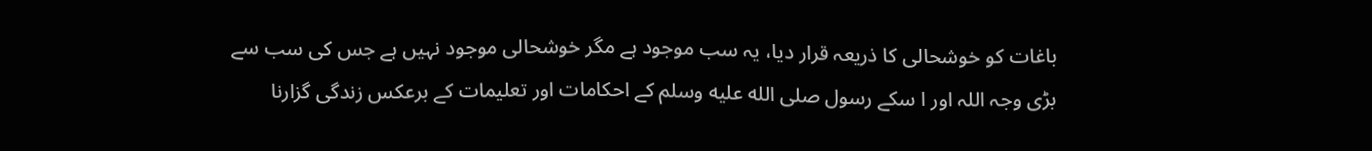باغات کو خوشحالی کا ذریعہ قرار دیا، یہ سب موجود ہے مگر خوشحالی موجود نہیں ہے جس کی سب سے بڑی وجہ اللہ اور ا سکے رسول صلى الله عليه وسلم کے احکامات اور تعلیمات کے برعکس زندگی گزارنا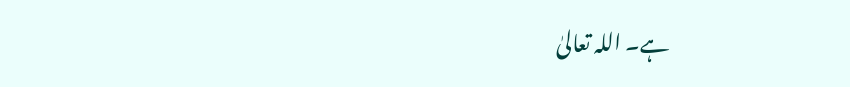ہے۔ اللہ تعالیٰ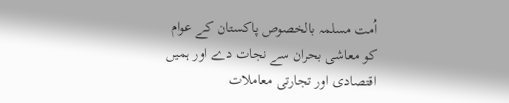اُمت مسلمہ بالخصوص پاکستان کے عوام کو معاشی بحران سے نجات دے اور ہمیں اقتصادی اور تجارتی معاملات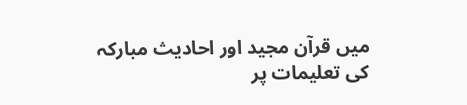میں قرآن مجید اور احادیث مبارکہ کی تعلیمات پر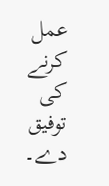عمل کرنے کی توفیق دے۔